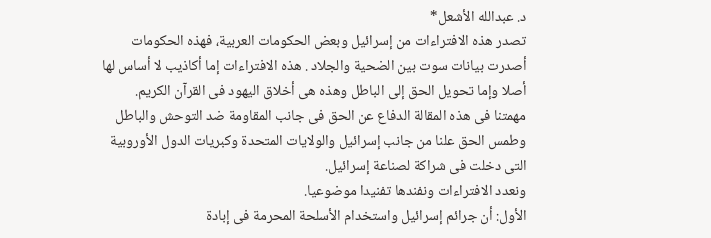د. عبدالله الأشعل*
تصدر هذه الافتراءات من إسرائيل وبعض الحكومات العربية، فهذه الحكومات أصدرت بيانات سوت بين الضحية والجلاد . هذه الافتراءات إما أكاذيب لا أساس لها أصلا وإما تحويل الحق إلى الباطل وهذه هى أخلاق اليهود فى القرآن الكريم.
مهمتنا فى هذه المقالة الدفاع عن الحق فى جانب المقاومة ضد التوحش والباطل وطمس الحق علنا من جانب إسرائيل والولايات المتحدة وكبريات الدول الأوروبية التى دخلت فى شراكة لصناعة إسرائيل.
ونعدد الافتراءات ونفندها تفنيدا موضوعيا.
الأول: أن جرائم إسرائيل واستخدام الأسلحة المحرمة فى إبادة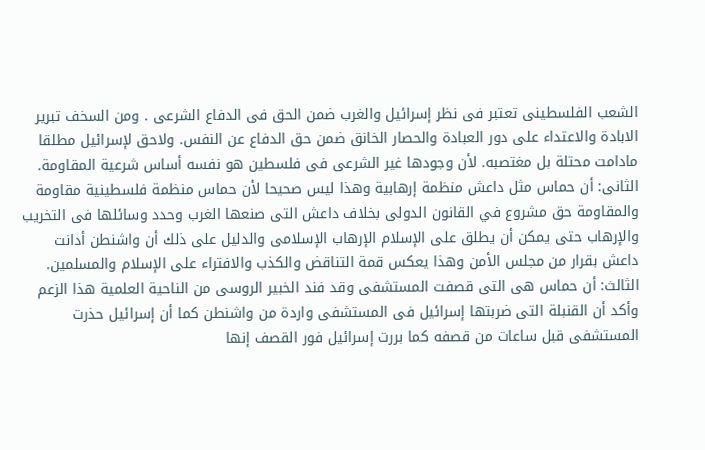الشعب الفلسطينى تعتبر فى نظر إسرائيل والغرب ضمن الحق فى الدفاع الشرعى . ومن السخف تبرير الابادة والاعتداء على دور العبادة والحصار الخانق ضمن حق الدفاع عن النفس. ولاحق لإسرائيل مطلقا مادامت محتلة بل مغتصبه. لأن وجودها غير الشرعى فى فلسطين هو نفسه أساس شرعية المقاومة.
الثانى: أن حماس مثل داعش منظمة إرهابية وهذا ليس صحيحا لأن حماس منظمة فلسطينية مقاومة والمقاومة حق مشروع في القانون الدولى بخلاف داعش التى صنعها الغرب وحدد وسائلها فى التخريب والإرهاب حتى يمكن أن يطلق على الإسلام الإرهاب الإسلامى والدليل على ذلك أن واشنطن أدانت داعش بقرار من مجلس الأمن وهذا يعكس قمة التناقض والكذب والافتراء على الإسلام والمسلمين.
الثالث: أن حماس هى التى قصفت المستشفى وقد فند الخبير الروسى من الناحية العلمية هذا الزعم وأكد أن القنبلة التى ضربتها إسرائيل فى المستشفى واردة من واشنطن كما أن إسرائيل حذرت المستشفى قبل ساعات من قصفه كما بررت إسرائيل فور القصف إنها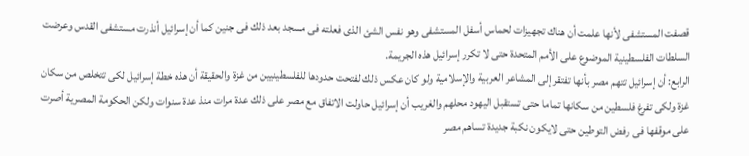قصفت المستشفى لأنها علمت أن هناك تجهيزات لحماس أسفل المستشفى وهو نفس الشئ الذى فعلته فى مسجد بعد ذلك فى جنين كما أن إسرائيل أنذرت مستشفى القدس وعرضت السلطات الفلسطينية الموضوع على الأمم المتحدة حتى لا تكرر إسرائيل هذه الجريمة.
الرابع: أن إسرائيل تتهم مصر بأنها تفتقر إلى المشاعر العربية والإسلامية ولو كان عكس ذلك لفتحت حدودها للفلسطينيين من غزة والحقيقة أن هذه خطة إسرائيل لكى تتخلص من سكان غزة ولكى تفرغ فلسطين من سكانها تماما حتى تستقبل اليهود محلهم والغريب أن إسرائيل حاولت الاتفاق مع مصر على ذلك عدة مرات منذ عدة سنوات ولكن الحكومة المصرية أصرت على موقفها فى رفض التوطين حتى لايكون نكبة جديدة تساهم مصر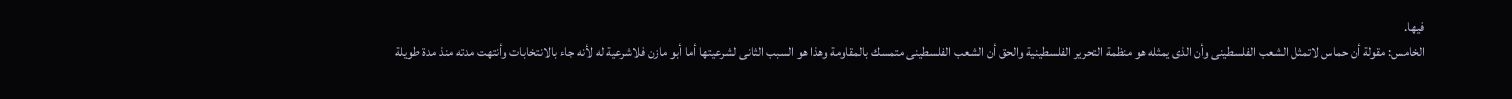فيها.
الخامس: مقولة أن حماس لاتمثل الشعب الفلسطينى وأن الذى يمثله هو منظمة التحرير الفلسطينية والحق أن الشعب الفلسطينى متمسك بالمقاومة وهذا هو السبب الثانى لشرعيتها أما أبو مازن فلاشرعية له لأنه جاء بالانتخابات وأنتهت مدته منذ مدة طويلة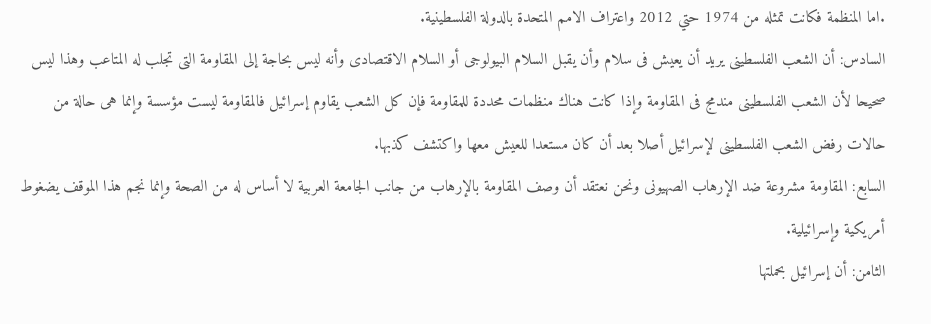.اما المنظمة فكانت تمثله من 1974 حتي 2012 واعتراف الامم المتحدة بالدولة الفلسطينية.
السادس: أن الشعب الفلسطينى يريد أن يعيش فى سلام وأن يقبل السلام البيولوجى أو السلام الاقتصادى وأنه ليس بحاجة إلى المقاومة التى تجلب له المتاعب وهذا ليس صحيحا لأن الشعب الفلسطينى مندمج فى المقاومة وإذا كانت هناك منظمات محددة للمقاومة فإن كل الشعب يقاوم إسرائيل فالمقاومة ليست مؤسسة وإنما هى حالة من حالات رفض الشعب الفلسطينى لإسرائيل أصلا بعد أن كان مستعدا للعيش معها واكتشف كذبها.
السابع: المقاومة مشروعة ضد الإرهاب الصهيونى ونحن نعتقد أن وصف المقاومة بالإرهاب من جانب الجامعة العربية لا أساس له من الصحة وإنما نجم هذا الموقف يضغوط أمريكية وإسرائيلية.
الثامن: أن إسرائيل بحملتها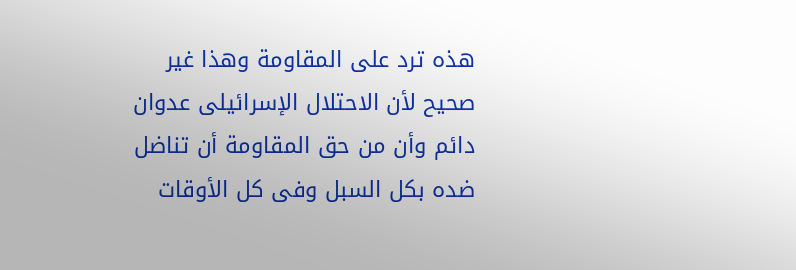هذه ترد على المقاومة وهذا غير صحيح لأن الاحتلال الإسرائيلى عدوان دائم وأن من حق المقاومة أن تناضل ضده بكل السبل وفى كل الأوقات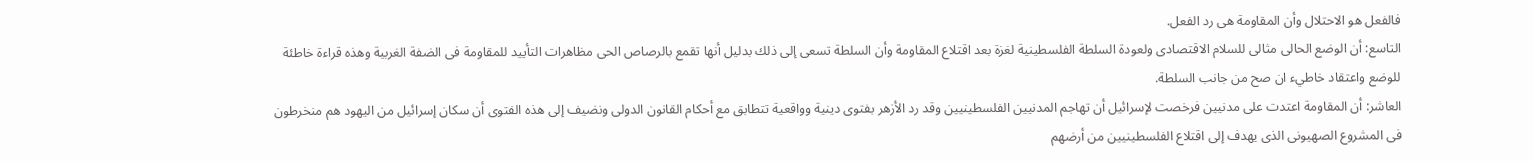فالفعل هو الاحتلال وأن المقاومة هى رد الفعل.
التاسع: أن الوضع الحالى مثالى للسلام الاقتصادى ولعودة السلطة الفلسطينية لغزة بعد اقتلاع المقاومة وأن السلطة تسعى إلى ذلك بدليل أنها تقمع بالرصاص الحى مظاهرات التأييد للمقاومة فى الضفة الغربية وهذه قراءة خاطئة للوضع واعتقاد خاطيء ان صح من جانب السلطة.
العاشر: أن المقاومة اعتدت على مدنيين فرخصت لإسرائيل أن تهاجم المدنيين الفلسطينيين وقد رد الأزهر بفتوى دينية وواقعية تتطابق مع أحكام القانون الدولى ونضيف إلى هذه الفتوى أن سكان إسرائيل من اليهود هم منخرطون فى المشروع الصهيونى الذى يهدف إلى اقتلاع الفلسطينيين من أرضهم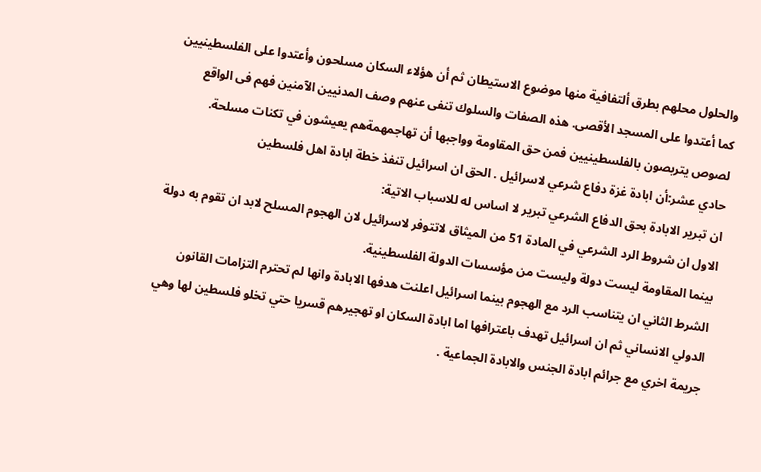والحلول محلهم بطرق ألتفافية منها موضوع الاستيطان ثم أن هؤلاء السكان مسلحون وأعتدوا على الفلسطينيين كما أعتدوا على المسجد الأقصى. هذه الصفات والسلوك تنفى عنهم وصف المدنيين الآمنين فهم فى الواقع لصوص يتربصون بالفلسطينيين فمن حق المقاومة وواجبها أن تهاجمهمةهم يعيشون في تكنات مسلحة.
حادي عشر:أن ابادة غزة دفاع شرعي لاسرائيل . الحق ان اسرائيل تنفذ خطة ابادة اهل فلسطين
ان تبرير الابادة بحق الدفاع الشرعي تبرير لا اساس له للاسباب الاتية:
الاول ان شروط الرد الشرعي في المادة 51 من الميثاق لاتتوفر لاسرائيل لان الهجوم المسلح لابد ان تقوم به دولة بينما المقاومة ليست دولة وليست من مؤسسات الدولة الفلسطينية.
الشرط الثاني ان يتناسب الرد مع الهجوم بينما اسرائيل اعلنت هدفها الابادة وانها لم تحترم التزامات القانون الدولي الانساني ثم ان اسرائيل تهدف باعترافها اما ابادة السكان او تهجيرهم قسريا حتي تخلو فلسطين لها وهي جريمة اخري مع جرائم ابادة الجنس والابادة الجماعية .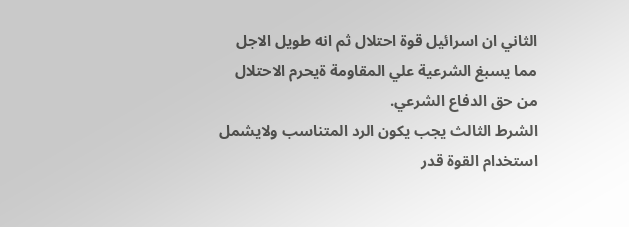الثاني ان اسرائيل قوة احتلال ثم انه طويل الاجل مما يسبغ الشرعية علي المقاومة ةيحرم الاحتلال من حق الدفاع الشرعي.
الشرط الثالث يجب يكون الرد المتناسب ولايشمل استخدام القوة قدر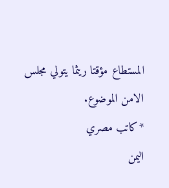المستطاع مؤقتا ريثما يتولي مجلس الامن الموضوع.
*كاتب مصري
اليمن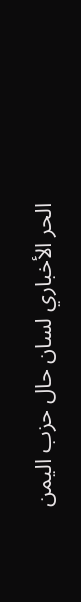الحر الأخباري لسان حال حزب اليمن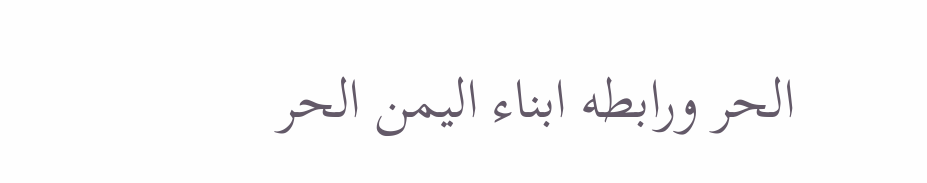الحر ورابطه ابناء اليمن الحر